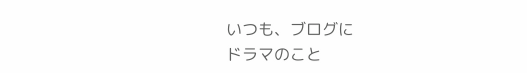いつも、ブログに
ドラマのこと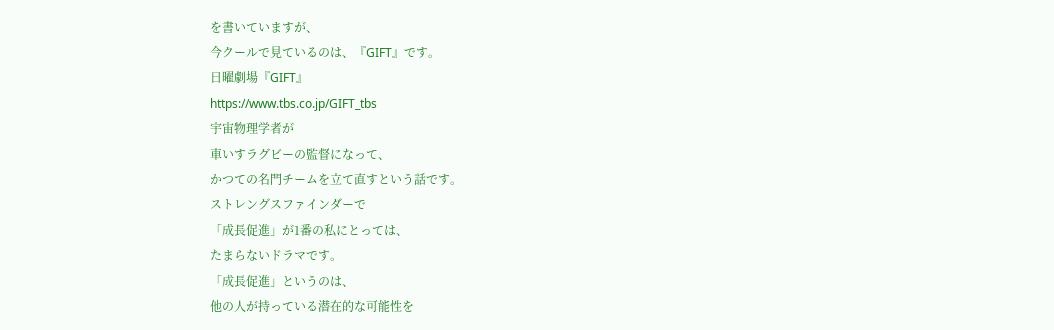を書いていますが、
今クールで見ているのは、『GIFT』です。
日曜劇場『GIFT』
https://www.tbs.co.jp/GIFT_tbs
宇宙物理学者が
車いすラグビーの監督になって、
かつての名門チームを立て直すという話です。
ストレングスファインダーで
「成長促進」が1番の私にとっては、
たまらないドラマです。
「成長促進」というのは、
他の人が持っている潜在的な可能性を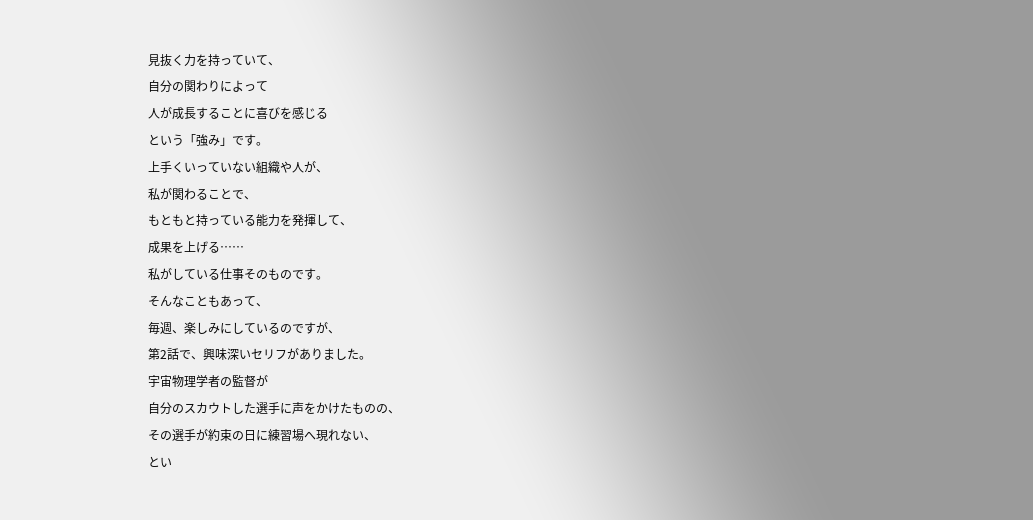見抜く力を持っていて、
自分の関わりによって
人が成長することに喜びを感じる
という「強み」です。
上手くいっていない組織や人が、
私が関わることで、
もともと持っている能力を発揮して、
成果を上げる……
私がしている仕事そのものです。
そんなこともあって、
毎週、楽しみにしているのですが、
第2話で、興味深いセリフがありました。
宇宙物理学者の監督が
自分のスカウトした選手に声をかけたものの、
その選手が約束の日に練習場へ現れない、
とい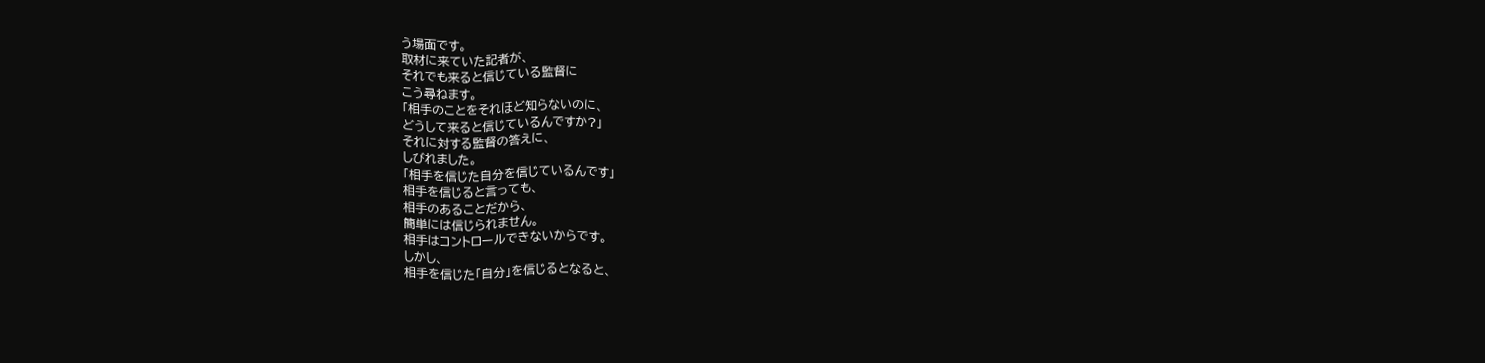う場面です。
取材に来ていた記者が、
それでも来ると信じている監督に
こう尋ねます。
「相手のことをそれほど知らないのに、
どうして来ると信じているんですか?」
それに対する監督の答えに、
しびれました。
「相手を信じた自分を信じているんです」
相手を信じると言っても、
相手のあることだから、
簡単には信じられません。
相手はコントロールできないからです。
しかし、
相手を信じた「自分」を信じるとなると、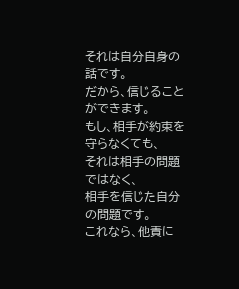それは自分自身の話です。
だから、信じることができます。
もし、相手が約束を守らなくても、
それは相手の問題ではなく、
相手を信じた自分の問題です。
これなら、他責に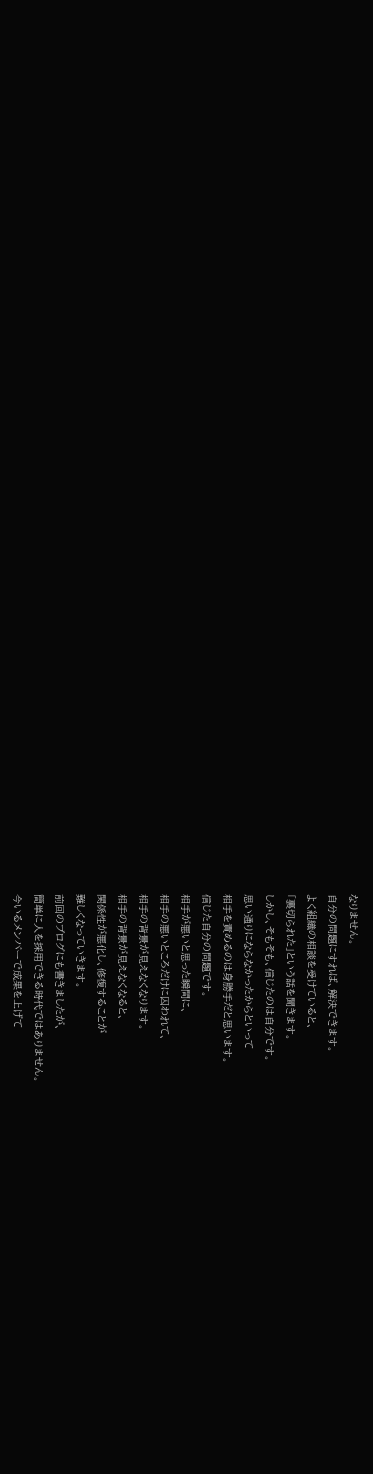なりません。
自分の問題にすれば、解決できます。
よく組織の相談を受けていると、
「裏切られた」という話を聞きます。
しかし、そもそも、信じたのは自分です。
思い通りにならなかったからといって
相手を責めるのは身勝手だと思います。
信じた自分の問題です。
相手が悪いと思った瞬間に、
相手の悪いところだけに囚われて、
相手の背景が見えなくなります。
相手の背景が見えなくなると、
関係性が悪化し、修復することが
難しくなっていきます。
前回のブログにも書きましたが、
簡単に人を採用できる時代ではありません。
今いるメンバーで成果を上げて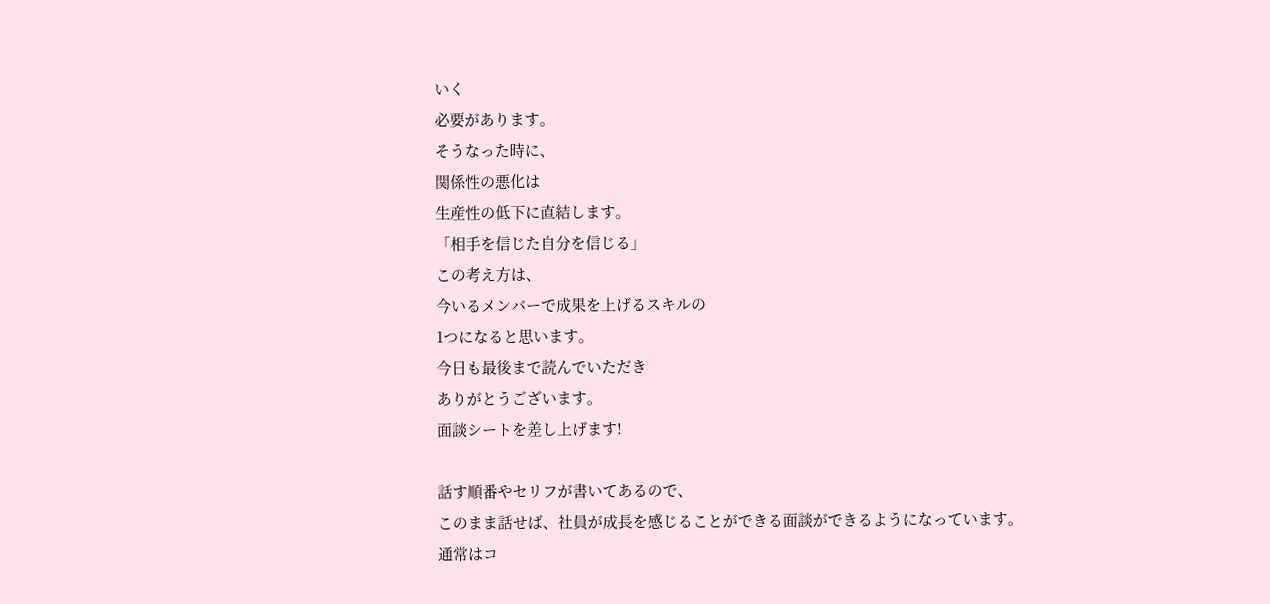いく
必要があります。
そうなった時に、
関係性の悪化は
生産性の低下に直結します。
「相手を信じた自分を信じる」
この考え方は、
今いるメンバーで成果を上げるスキルの
1つになると思います。
今日も最後まで読んでいただき
ありがとうございます。
面談シートを差し上げます!

話す順番やセリフが書いてあるので、
このまま話せば、社員が成長を感じることができる面談ができるようになっています。
通常はコ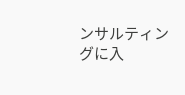ンサルティングに入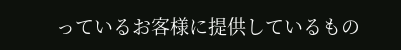っているお客様に提供しているもの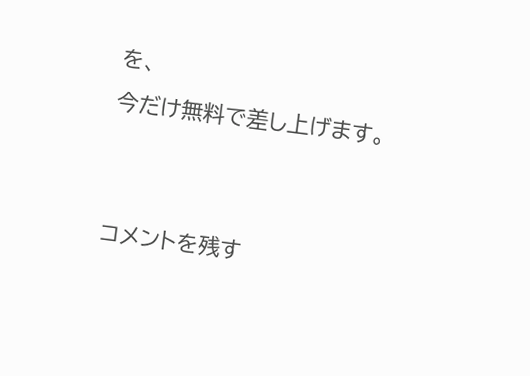を、
今だけ無料で差し上げます。


コメントを残す